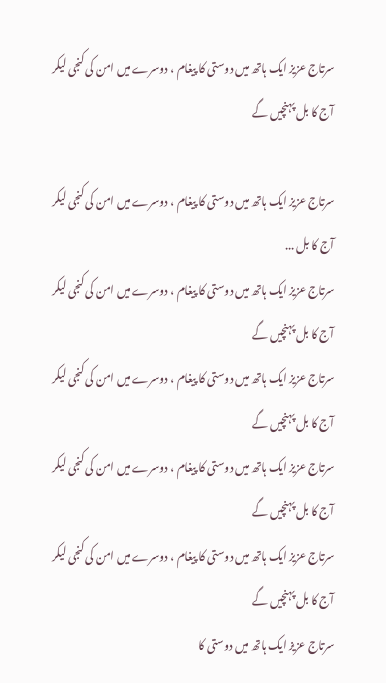سرتاج عزیز ایک ہاتھ میں دوستی کا پیغام ، دوسرے میں امن کی کنجی لیکر آج کا بل پہنچیں گے

سرتاج عزیز ایک ہاتھ میں دوستی کا پیغام ، دوسرے میں امن کی کنجی لیکر آج کا بل ...
سرتاج عزیز ایک ہاتھ میں دوستی کا پیغام ، دوسرے میں امن کی کنجی لیکر آج کا بل پہنچیں گے
سرتاج عزیز ایک ہاتھ میں دوستی کا پیغام ، دوسرے میں امن کی کنجی لیکر آج کا بل پہنچیں گے
سرتاج عزیز ایک ہاتھ میں دوستی کا پیغام ، دوسرے میں امن کی کنجی لیکر آج کا بل پہنچیں گے
سرتاج عزیز ایک ہاتھ میں دوستی کا پیغام ، دوسرے میں امن کی کنجی لیکر آج کا بل پہنچیں گے
سرتاج عزیز ایک ہاتھ میں دوستی کا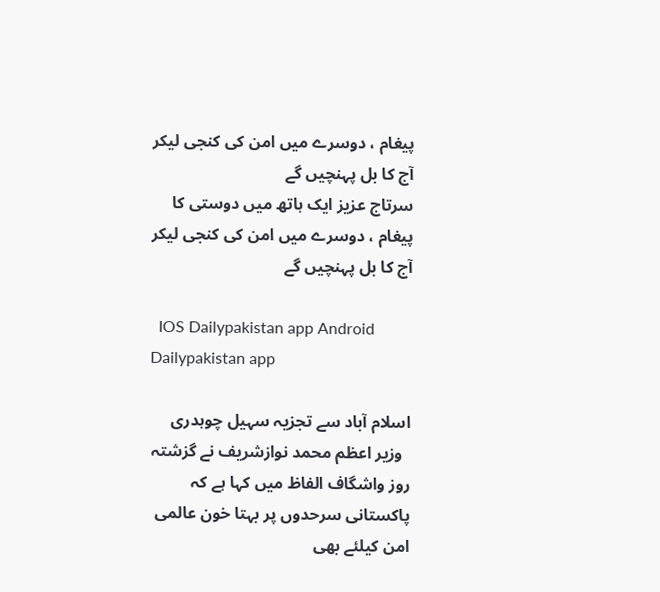پیغام ، دوسرے میں امن کی کنجی لیکر آج کا بل پہنچیں گے
سرتاج عزیز ایک ہاتھ میں دوستی کا پیغام ، دوسرے میں امن کی کنجی لیکر آج کا بل پہنچیں گے

  IOS Dailypakistan app Android Dailypakistan app

اسلام آباد سے تجزیہ سہیل چوہدری
  وزیر اعظم محمد نوازشریف نے گزشتہ روز واشگاف الفاظ میں کہا ہے کہ پاکستانی سرحدوں پر بہتا خون عالمی امن کیلئے بھی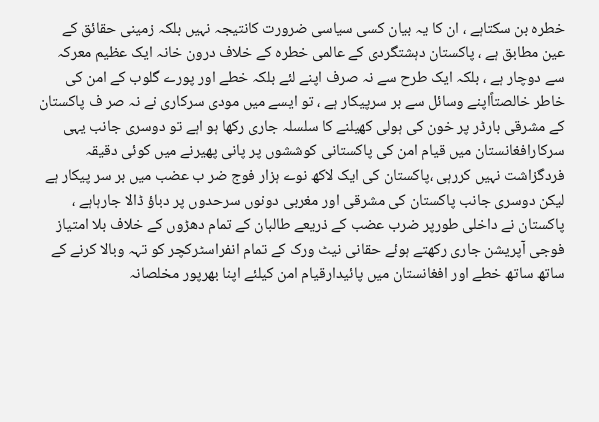خطرہ بن سکتاہے ، ان کا یہ بیان کسی سیاسی ضرورت کانتیجہ نہیں بلکہ زمینی حقائق کے عین مطابق ہے ، پاکستان دہشتگردی کے عالمی خطرہ کے خلاف درون خانہ ایک عظیم معرکہ سے دوچار ہے ، بلکہ ایک طرح سے نہ صرف اپنے لئے بلکہ خطے اور پورے گلوب کے امن کی خاطر خالصتاًاپنے وسائل سے بر سرپیکار ہے ، تو ایسے میں مودی سرکاری نے نہ صر ف پاکستان کے مشرقی بارڈر پر خون کی ہولی کھیلنے کا سلسلہ جاری رکھا ہو اہے تو دوسری جانب یہی سرکارافغانستان میں قیام امن کی پاکستانی کوششوں پر پانی پھیرنے میں کوئی دقیقہ فردگزاشت نہیں کررہی ،پاکستان کی ایک لاکھ نوے ہزار فوج ضر ب عضب میں بر سر پیکار ہے لیکن دوسری جانب پاکستان کی مشرقی اور مغربی دونوں سرحدوں پر دباؤ ڈالا جارہاہے ، پاکستان نے داخلی طورپر ضرب عضب کے ذریعے طالبان کے تمام دھڑوں کے خلاف بلا امتیاز فوجی آپریشن جاری رکھتے ہوئے حقانی نیٹ ورک کے تمام انفراسٹرکچر کو تہہ وبالا کرنے کے ساتھ ساتھ خطے اور افغانستان میں پائیدارقیام امن کیلئے اپنا بھرپور مخلصانہ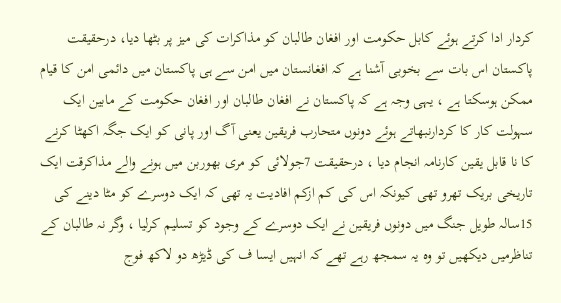کردار ادا کرتے ہوئے کابل حکومت اور افغان طالبان کو مذاکرات کی میز پر بٹھا دیا، درحقیقت پاکستان اس بات سے بخوبی آشنا ہے کہ افغانستان میں امن سے ہی پاکستان میں دائمی امن کا قیام ممکن ہوسکتا ہے ، یہی وجہ ہے کہ پاکستان نے افغان طالبان اور افغان حکومت کے مابین ایک سہولت کار کا کردارنبھاتے ہوئے دونوں متحارب فریقین یعنی آگ اور پانی کو ایک جگہ اکھٹا کرنے کا نا قابل یقین کارنامہ انجام دیا ، درحقیقت 7جولائی کو مری بھوربن میں ہونے والے مذاکرقت ایک تاریخی بریک تھرو تھی کیونکہ اس کی کم ازکم افادیت یہ تھی کہ ایک دوسرے کو مٹا دینے کی 15سالہ طویل جنگ میں دونوں فریقین نے ایک دوسرے کے وجود کو تسلیم کرلیا ، وگر نہ طالبان کے تناظرمیں دیکھیں تو وہ یہ سمجھ رہے تھے کہ انہیں ایسا ف کی ڈیڑھ دو لاکھ فوج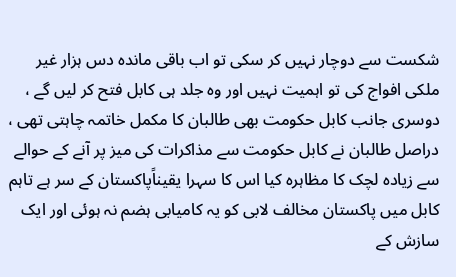شکست سے دوچار نہیں کر سکی تو اب باقی ماندہ دس ہزار غیر ملکی افواج کی تو اہمیت نہیں اور وہ جلد ہی کابل فتح کر لیں گے ، دوسری جانب کابل حکومت بھی طالبان کا مکمل خاتمہ چاہتی تھی ، دراصل طالبان نے کابل حکومت سے مذاکرات کی میز پر آنے کے حوالے سے زیادہ لچک کا مظاہرہ کیا اس کا سہرا یقیناًپاکستان کے سر ہے تاہم کابل میں پاکستان مخالف لابی کو یہ کامیابی ہضم نہ ہوئی اور ایک سازش کے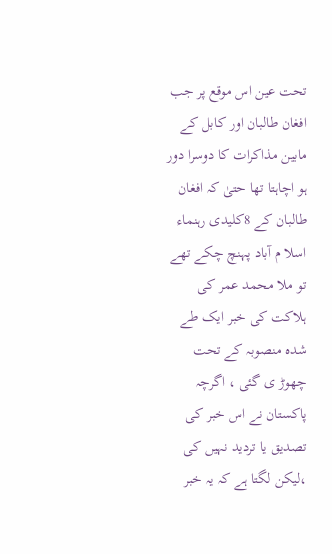تحت عین اس موقع پر جب افغان طالبان اور کابل کے مابین مذاکرات کا دوسرا دور ہو اچاہتا تھا حتیٰ کہ افغان طالبان کے 8کلیدی رہنماء اسلا م آباد پہنچ چکے تھے تو ملا محمد عمر کی ہلاکت کی خبر ایک طے شدہ منصوبہ کے تحت چھوڑ ی گئی ، اگرچہ پاکستان نے اس خبر کی تصدیق یا تردید نہیں کی ،لیکن لگتا ہے کہ یہ خبر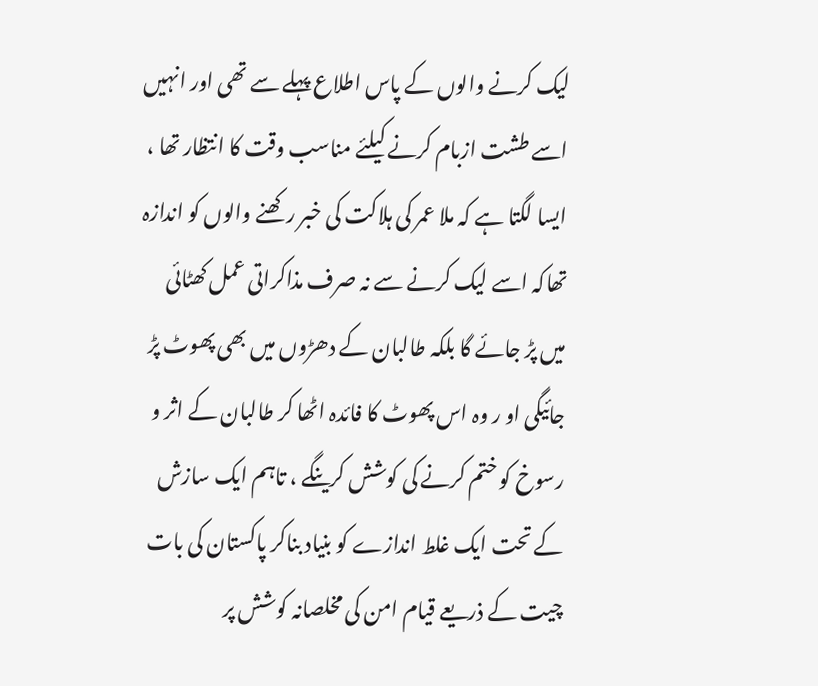لیک کرنے والوں کے پاس اطلاع پہلے سے تھی اور انہیں اسے طشت ازبام کرنے کیلئے مناسب وقت کا انتظار تھا ، ایسا لگتا ہے کہ ملا عمر کی ہلاکت کی خبر رکھنے والوں کو اندازہ تھاکہ اسے لیک کرنے سے نہ صرف مذاکراتی عمل کھٹائی میں پڑ جائے گا بلکہ طالبان کے دھڑوں میں بھی پھوٹ پڑ جائیگی او ر وہ اس پھوٹ کا فائدہ اٹھا کر طالبان کے اثر و رسوخ کو ختم کرنے کی کوشش کرینگے ، تاہم ایک سازش کے تحت ایک غلط اندازے کو بنیاد بناکر پاکستان کی بات چیت کے ذریعے قیام امن کی مخلصانہ کوشش پر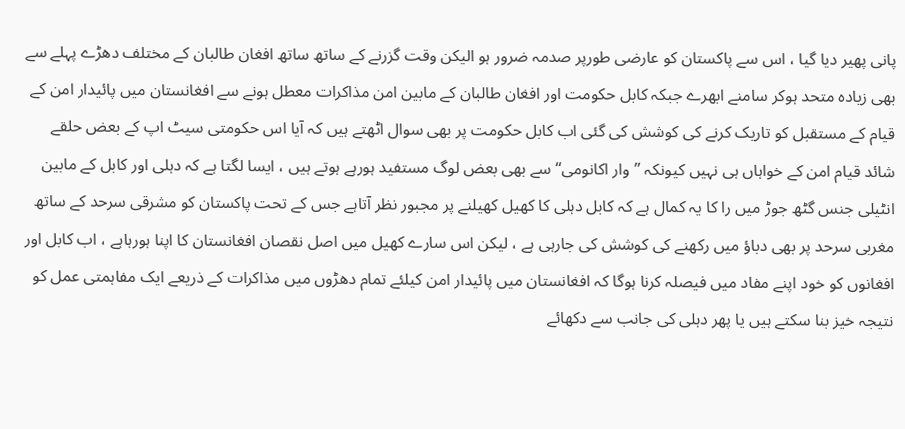پانی پھیر دیا گیا ، اس سے پاکستان کو عارضی طورپر صدمہ ضرور ہو الیکن وقت گزرنے کے ساتھ ساتھ افغان طالبان کے مختلف دھڑے پہلے سے بھی زیادہ متحد ہوکر سامنے ابھرے جبکہ کابل حکومت اور افغان طالبان کے مابین امن مذاکرات معطل ہونے سے افغانستان میں پائیدار امن کے قیام کے مستقبل کو تاریک کرنے کی کوشش کی گئی اب کابل حکومت پر بھی سوال اٹھتے ہیں کہ آیا اس حکومتی سیٹ اپ کے بعض حلقے شائد قیام امن کے خواہاں ہی نہیں کیونکہ ’’وار اکانومی‘‘سے بھی بعض لوگ مستفید ہورہے ہوتے ہیں ، ایسا لگتا ہے کہ دہلی اور کابل کے مابین انٹیلی جنس گٹھ جوڑ میں را کا یہ کمال ہے کہ کابل دہلی کا کھیل کھیلنے پر مجبور نظر آتاہے جس کے تحت پاکستان کو مشرقی سرحد کے ساتھ مغربی سرحد پر بھی دباؤ میں رکھنے کی کوشش کی جارہی ہے ، لیکن اس سارے کھیل میں اصل نقصان افغانستان کا اپنا ہورہاہے ، اب کابل اور افغانوں کو خود اپنے مفاد میں فیصلہ کرنا ہوگا کہ افغانستان میں پائیدار امن کیلئے تمام دھڑوں میں مذاکرات کے ذریعے ایک مفاہمتی عمل کو نتیجہ خیز بنا سکتے ہیں یا پھر دہلی کی جانب سے دکھائے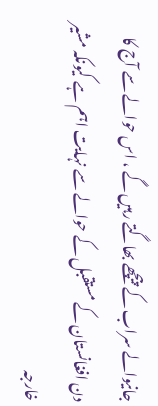جانیوالے سراب کے پیچھے بھاگتے رہیں گے ، اس حوالے سے آج کا دن افغانستان کے مستقبل کے حوالے سے نہایت اہم ہے کیونکہ مشیر خارجہ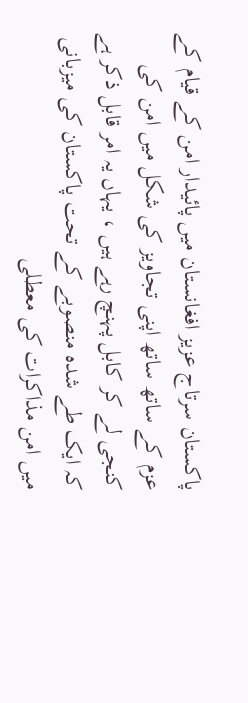پاکستان سرتاج عزیز افغانستان میں پائیدار امن کے قیام کے عزم کے ساتھ ساتھ اپنی تجاویز کی شکل میں امن کی کنجی لے کر کابل پہنچ رہے ہیں ، یہاں یہ امر قابل ذکر ہے کہ ایک طے شدہ منصوبے کے تحت پاکستان کی میزبانی میں امن مذاکرات کی معطلی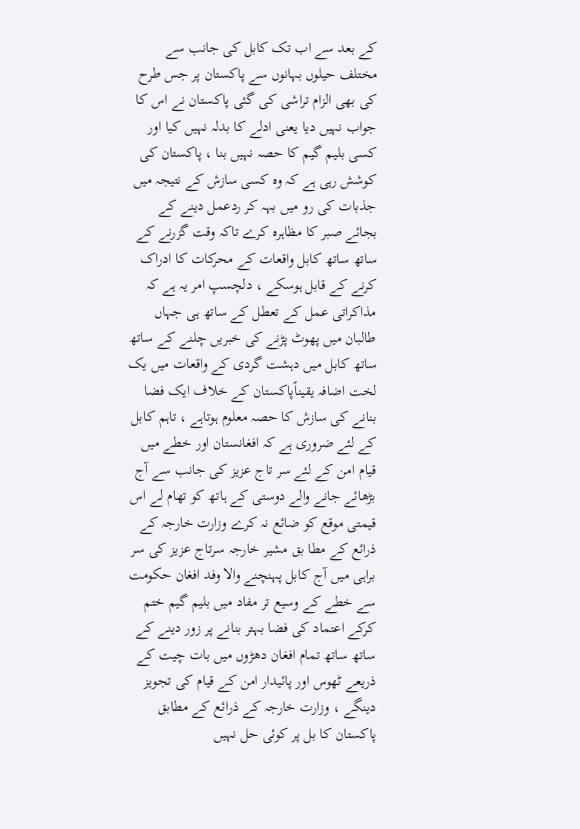کے بعد سے اب تک کابل کی جانب سے مختلف حیلوں بہانوں سے پاکستان پر جس طرح کی بھی الزام تراشی کی گئی پاکستان نے اس کا جواب نہیں دیا یعنی ادلے کا بدلہ نہیں کیا اور کسی بلیم گیم کا حصہ نہیں بنا ، پاکستان کی کوشش رہی ہے کہ وہ کسی سازش کے نتیجہ میں جذبات کی رو میں بہہ کر ردعمل دینے کے بجائے صبر کا مظاہرہ کرے تاکہ وقت گزرنے کے ساتھ ساتھ کابل واقعات کے محرکات کا ادراک کرنے کے قابل ہوسکے ، دلچسپ امر یہ ہے کہ مذاکراتی عمل کے تعطل کے ساتھ ہی جہاں طالبان میں پھوٹ پڑنے کی خبریں چلنے کے ساتھ ساتھ کابل میں دہشت گردی کے واقعات میں یک لخت اضافہ یقیناًپاکستان کے خلاف ایک فضا بنانے کی سازش کا حصہ معلوم ہوتاہے ، تاہم کابل کے لئے ضروری ہے کہ افغانستان اور خطے میں قیام امن کے لئے سر تاج عزیز کی جانب سے آج بڑھائے جانے والے دوستی کے ہاتھ کو تھام لے اس قیمتی موقع کو ضائع نہ کرے وزارت خارجہ کے ذرائع کے مطا بق مشیر خارجہ سرتاج عزیز کی سر براہی میں آج کابل پہنچنے والا وفد افغان حکومت سے خطے کے وسیع تر مفاد میں بلیم گیم ختم کرکے اعتماد کی فضا بہتر بنانے پر زور دینے کے ساتھ ساتھ تمام افغان دھڑوں میں بات چیت کے ذریعے ٹھوس اور پائیدار امن کے قیام کی تجویز دینگے ، وزارت خارجہ کے ذرائع کے مطابق پاکستان کا بل پر کوئی حل نہیں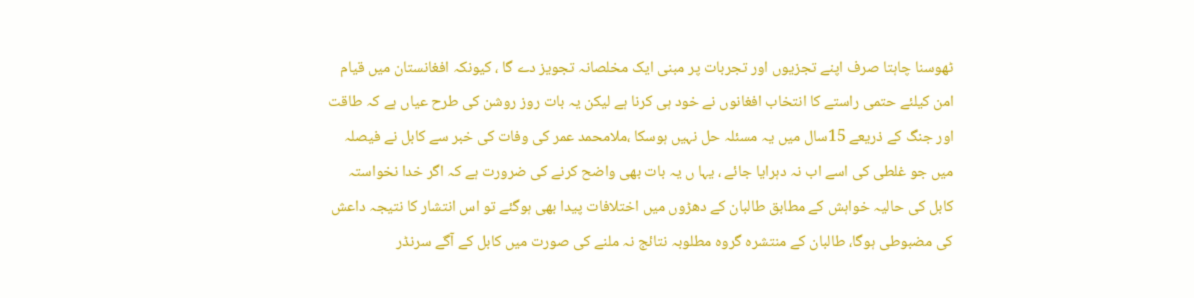ٹھوسنا چاہتا صرف اپنے تجزیوں اور تجربات پر مبنی ایک مخلصانہ تجویز دے گا ، کیونکہ افغانستان میں قیام امن کیلئے حتمی راستے کا انتخاب افغانوں نے خود ہی کرنا ہے لیکن یہ بات روز روشن کی طرح عیاں ہے کہ طاقت اور جنگ کے ذریعے 15سال میں یہ مسئلہ حل نہیں ہوسکا ،ملامحمد عمر کی وفات کی خبر سے کابل نے فیصلہ میں جو غلطی کی اسے اب نہ دہرایا جائے ، یہا ں یہ بات بھی واضح کرنے کی ضرورت ہے کہ اگر خدا نخواستہ کابل کی حالیہ خواہش کے مطابق طالبان کے دھڑوں میں اختلافات پیدا بھی ہوگئے تو اس انتشار کا نتیجہ داعش کی مضبوطی ہوگا، طالبان کے منتشرہ گروہ مطلوبہ نتائج نہ ملنے کی صورت میں کابل کے آگے سرنڈر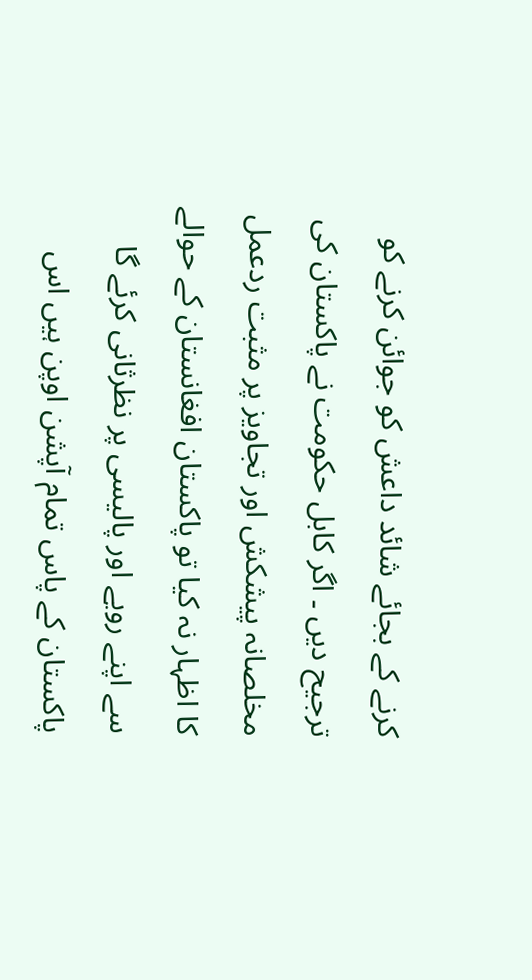کرنے کے بجائے شائد داعش کو جوائن کرنے کو ترجیح دیں ۔ اگر کابل حکومت نے پاکستان کی مخلصانہ پیشکش اور تجاویز پر مثبت ردعمل کا اظہار نہ کیا تو پاکستان افغانستان کے حوالے سے اپنے رویے اور پالیسی پر نظرثانی کرئے گا پاکستان کے پاس تمام آپشن اوپن ہیں اس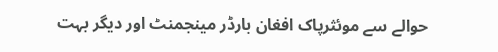حوالے سے موئثرپاک افغان بارڈر مینجمنٹ اور دیگر بہت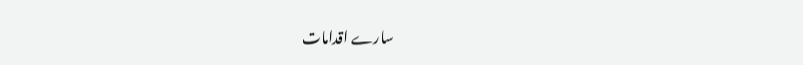سارے اقدامات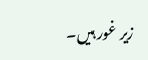زیر غور ہیں۔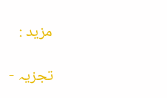مزید :

تجزیہ -